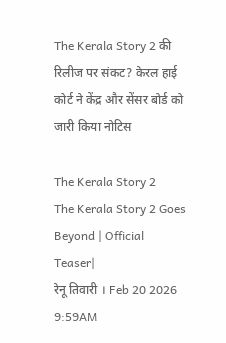The Kerala Story 2 की रिलीज पर संकट? केरल हाई कोर्ट ने केंद्र और सेंसर बोर्ड को जारी किया नोटिस

The Kerala Story 2
The Kerala Story 2 Goes Beyond | Official Teaser|
रेनू तिवारी । Feb 20 2026 9:59AM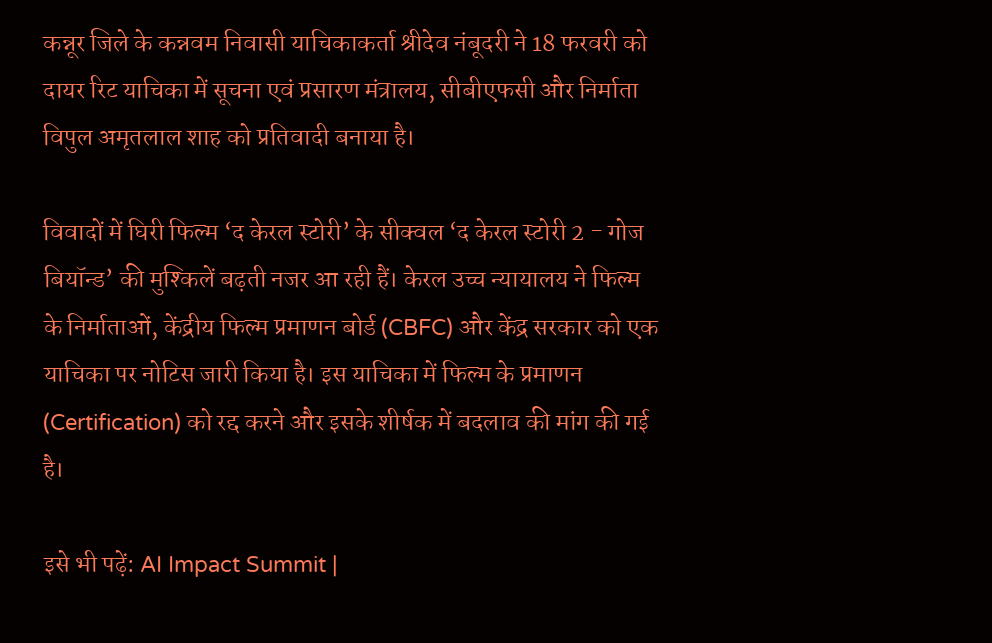कन्नूर जिले के कन्नवम निवासी याचिकाकर्ता श्रीदेव नंबूदरी ने 18 फरवरी को दायर रिट याचिका में सूचना एवं प्रसारण मंत्रालय, सीबीएफसी और निर्माता विपुल अमृतलाल शाह को प्रतिवादी बनाया है।

विवादों में घिरी फिल्म ‘द केरल स्टोरी’ के सीक्वल ‘द केरल स्टोरी 2 - गोज बियॉन्ड’ की मुश्किलें बढ़ती नजर आ रही हैं। केरल उच्च न्यायालय ने फिल्म के निर्माताओं, केंद्रीय फिल्म प्रमाणन बोर्ड (CBFC) और केंद्र सरकार को एक याचिका पर नोटिस जारी किया है। इस याचिका में फिल्म के प्रमाणन (Certification) को रद्द करने और इसके शीर्षक में बदलाव की मांग की गई है।

इसे भी पढ़ें: AI Impact Summit |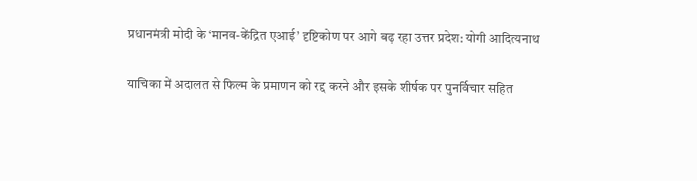प्रधानमंत्री मोदी के ‘मानव-केंद्रित एआई’ दृष्टिकोण पर आगे बढ़ रहा उत्तर प्रदेश: योगी आदित्यनाथ

याचिका में अदालत से फिल्म के प्रमाणन को रद्द करने और इसके शीर्षक पर पुनर्विचार सहित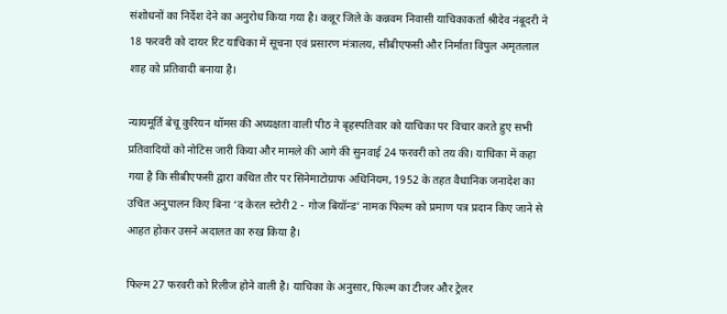संशोधनों का निर्देश देने का अनुरोध किया गया है। कन्नूर जिले के कन्नवम निवासी याचिकाकर्ता श्रीदेव नंबूदरी ने 18 फरवरी को दायर रिट याचिका में सूचना एवं प्रसारण मंत्रालय, सीबीएफसी और निर्माता विपुल अमृतलाल शाह को प्रतिवादी बनाया है।

न्यायमूर्ति बेचू कुरियन थॉमस की अध्यक्षता वाली पीठ ने बृहस्पतिवार को याचिका पर विचार करते हुए सभी प्रतिवादियों को नोटिस जारी किया और मामले की आगे की सुनवाई 24 फरवरी को तय की। याचिका में कहा गया है कि सीबीएफसी द्वारा कथित तौर पर सिनेमाटोग्राफ अधिनियम, 1952 के तहत वैधानिक जनादेश का उचित अनुपालन किए बिना ‘द केरल स्टोरी 2 - गोज बियॉन्ड’ नामक फिल्म को प्रमाण पत्र प्रदान किए जाने से आहत होकर उसने अदालत का रुख किया है।

फिल्म 27 फरवरी को रिलीज होने वाली है। याचिका के अनुसार, फिल्म का टीजर और ट्रेलर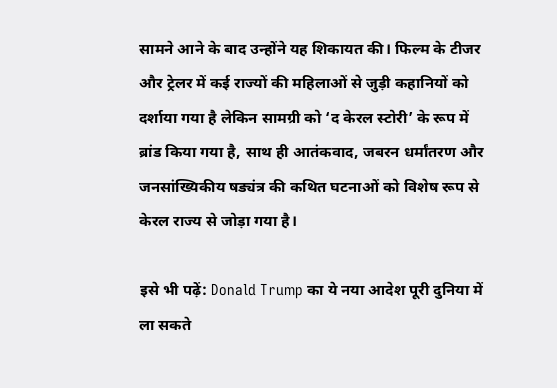सामने आने के बाद उन्होंने यह शिकायत की। फिल्म के टीजर और ट्रेलर में कई राज्यों की महिलाओं से जुड़ी कहानियों को दर्शाया गया है लेकिन सामग्री को ‘द केरल स्टोरी’ के रूप में ब्रांड किया गया है, साथ ही आतंकवाद, जबरन धर्मांतरण और जनसांख्यिकीय षड्यंत्र की कथित घटनाओं को विशेष रूप से केरल राज्य से जोड़ा गया है।

इसे भी पढ़ें: Donald Trump का ये नया आदेश पूरी दुनिया में ला सकते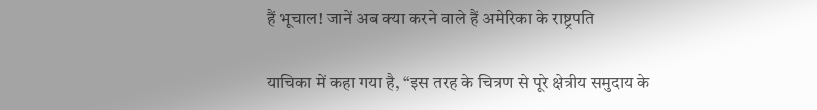हैं भूचाल! जानें अब क्या करने वाले हैं अमेरिका के राष्ट्रपति

याचिका में कहा गया है, ‘‘इस तरह के चित्रण से पूरे क्षेत्रीय समुदाय के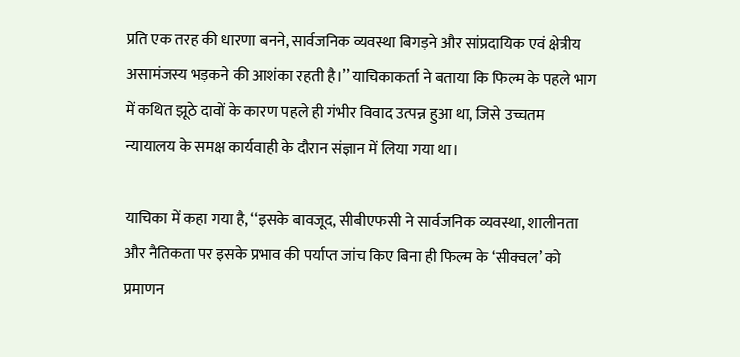प्रति एक तरह की धारणा बनने, सार्वजनिक व्यवस्था बिगड़ने और सांप्रदायिक एवं क्षेत्रीय असामंजस्य भड़कने की आशंका रहती है।’’ याचिकाकर्ता ने बताया कि फिल्म के पहले भाग में कथित झूठे दावों के कारण पहले ही गंभीर विवाद उत्पन्न हुआ था, जिसे उच्चतम न्यायालय के समक्ष कार्यवाही के दौरान संज्ञान में लिया गया था।

याचिका में कहा गया है, ‘‘इसके बावजूद, सीबीएफसी ने सार्वजनिक व्यवस्था, शालीनता और नैतिकता पर इसके प्रभाव की पर्याप्त जांच किए बिना ही फिल्म के ‘सीक्वल’ को प्रमाणन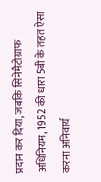प्रदान कर दिया, जबकि सिनेमैटोग्राफ अधिनियम, 1952 की धारा 5बी के तहत ऐसा करना अनिवार्य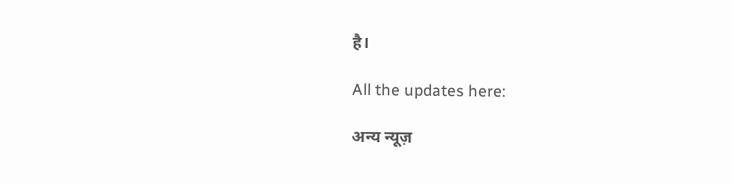है।

All the updates here:

अन्य न्यूज़